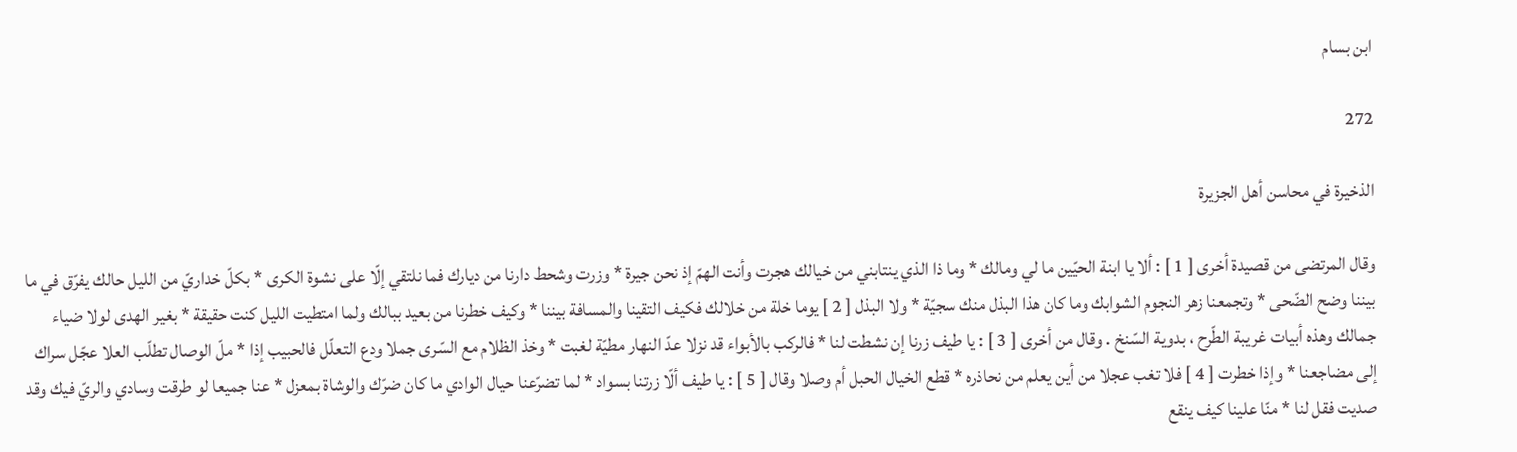ابن بسام

272

الذخيرة في محاسن أهل الجزيرة

وقال المرتضى من قصيدة أخرى [ 1 ] : ألا يا ابنة الحيّين ما لي ومالك * وما ذا الذي ينتابني من خيالك هجرت وأنت الهمّ إذ نحن جيرة * وزرت وشحط دارنا من ديارك فما نلتقي إلّا على نشوة الكرى * بكلّ خداريّ من الليل حالك يفرّق في ما بيننا وضح الضّحى * وتجمعنا زهر النجوم الشوابك وما كان هذا البذل منك سجيّة * ولا البذل [ 2 ] يوما خلة من خلالك فكيف التقينا والمسافة بيننا * وكيف خطرنا من بعيد ببالك ولما امتطيت الليل كنت حقيقة * بغير الهدى لولا ضياء جمالك وهذه أبيات غريبة الطّرح ، بدوية السّنخ . وقال من أخرى [ 3 ] : يا طيف زرنا إن نشطت لنا * فالركب بالأبواء قد نزلا عدّ النهار مطيّة لغبت * وخذ الظلام مع السّرى جملا ودع التعلّل فالحبيب إذا * ملّ الوصال تطلّب العلا عجّل سراك إلى مضاجعنا * وإذا خطرت [ 4 ] فلا تغب عجلا من أين يعلم من نحاذره * قطع الخيال الحبل أم وصلا وقال [ 5 ] : يا طيف ألّا زرتنا بسواد * لما تضرّعنا حيال الوادي ما كان ضرّك والوشاة بمعزل * عنا جميعا لو طرقت وسادي والريّ فيك وقد صديت فقل لنا * منّا علينا كيف ينقع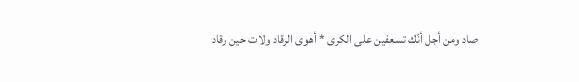صاد ومن أجل أنّك تسعفين على الكرى * أهوى الرقاد ولات حين رقاد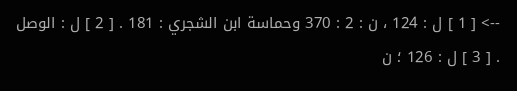--> [ 1 ] ل : 124 ، ن : 2 : 370 وحماسة ابن الشجري : 181 . [ 2 ] ل : الوصل . [ 3 ] ل : 126 ؛ ن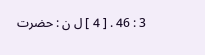3 : 46 . [ 4 ] ل ن : حضرت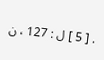. [ 5 ] ل : 127 ، ن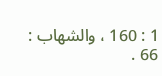1 : 160 ، والشهاب : 66 .